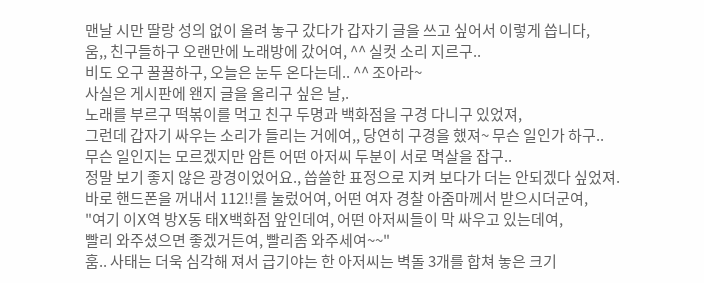맨날 시만 딸랑 성의 없이 올려 놓구 갔다가 갑자기 글을 쓰고 싶어서 이렇게 씁니다,
움,, 친구들하구 오랜만에 노래방에 갔어여, ^^ 실컷 소리 지르구..
비도 오구 꿀꿀하구, 오늘은 눈두 온다는데.. ^^ 조아라~
사실은 게시판에 왠지 글을 올리구 싶은 날,.
노래를 부르구 떡볶이를 먹고 친구 두명과 백화점을 구경 다니구 있었져,
그런데 갑자기 싸우는 소리가 들리는 거에여,, 당연히 구경을 했져~ 무슨 일인가 하구..
무슨 일인지는 모르겠지만 암튼 어떤 아저씨 두분이 서로 멱살을 잡구..
정말 보기 좋지 않은 광경이었어요., 씁쓸한 표정으로 지켜 보다가 더는 안되겠다 싶었져.
바로 핸드폰을 꺼내서 112!!를 눌렀어여, 어떤 여자 경찰 아줌마께서 받으시더군여,
"여기 이X역 방X동 태X백화점 앞인데여, 어떤 아저씨들이 막 싸우고 있는데여,
빨리 와주셨으면 좋겠거든여, 빨리좀 와주세여~~"
훔.. 사태는 더욱 심각해 져서 급기야는 한 아저씨는 벽돌 3개를 합쳐 놓은 크기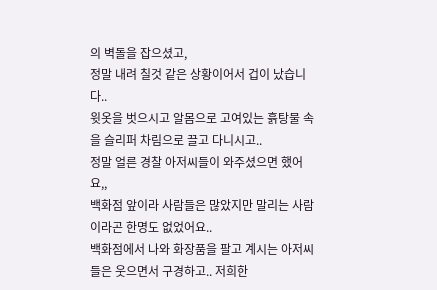의 벽돌을 잡으셨고,
정말 내려 칠것 같은 상황이어서 겁이 났습니다..
윗옷을 벗으시고 알몸으로 고여있는 흙탕물 속을 슬리퍼 차림으로 끌고 다니시고..
정말 얼른 경찰 아저씨들이 와주셨으면 했어요,,
백화점 앞이라 사람들은 많았지만 말리는 사람이라곤 한명도 없었어요..
백화점에서 나와 화장품을 팔고 계시는 아저씨들은 웃으면서 구경하고.. 저희한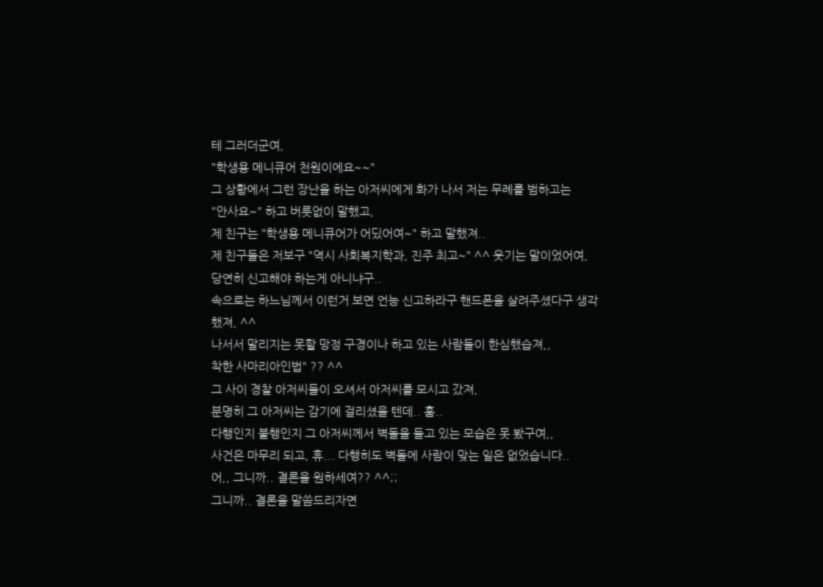테 그러더군여,
"학생용 메니큐어 천원이에요~~"
그 상황에서 그런 장난을 하는 아저씨에게 화가 나서 저는 무례를 범하고는
"안사요~" 하고 버릇없이 말했고,
제 친구는 "학생용 메니큐어가 어딨어여~" 하고 말했져..
제 친구들은 저보구 "역시 사회복지학과, 진주 최고~" ^^ 웃기는 말이었어여,
당연히 신고해야 하는게 아니냐구..
속으로는 하느님께서 이런거 보면 언능 신고하라구 핸드폰을 살려주셨다구 생각했져, ^^
나서서 말리지는 못할 망정 구경이나 하고 있는 사람들이 한심했습져,,
착한 사마리아인법" ?? ^^
그 사이 경찰 아저씨들이 오셔서 아저씨를 모시고 갔져,
분명히 그 아저씨는 감기에 걸리셨을 텐데.. 훔..
다행인지 불행인지 그 아저씨께서 벽돌을 들고 있는 모습은 못 봤구여,,
사건은 마무리 되고, 휴... 다행히도 벽돌에 사람이 맞는 일은 없었습니다..
어,, 그니까.. 결론을 원하세여?? ^^;;
그니까.. 결론을 말씀드리자면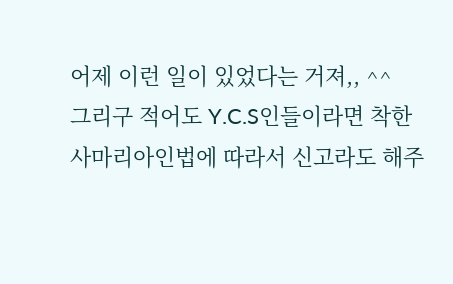어제 이런 일이 있었다는 거져,, ^^
그리구 적어도 Y.C.S인들이라면 착한 사마리아인법에 따라서 신고라도 해주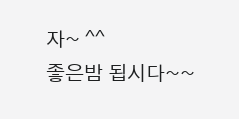자~ ^^
좋은밤 됩시다~~